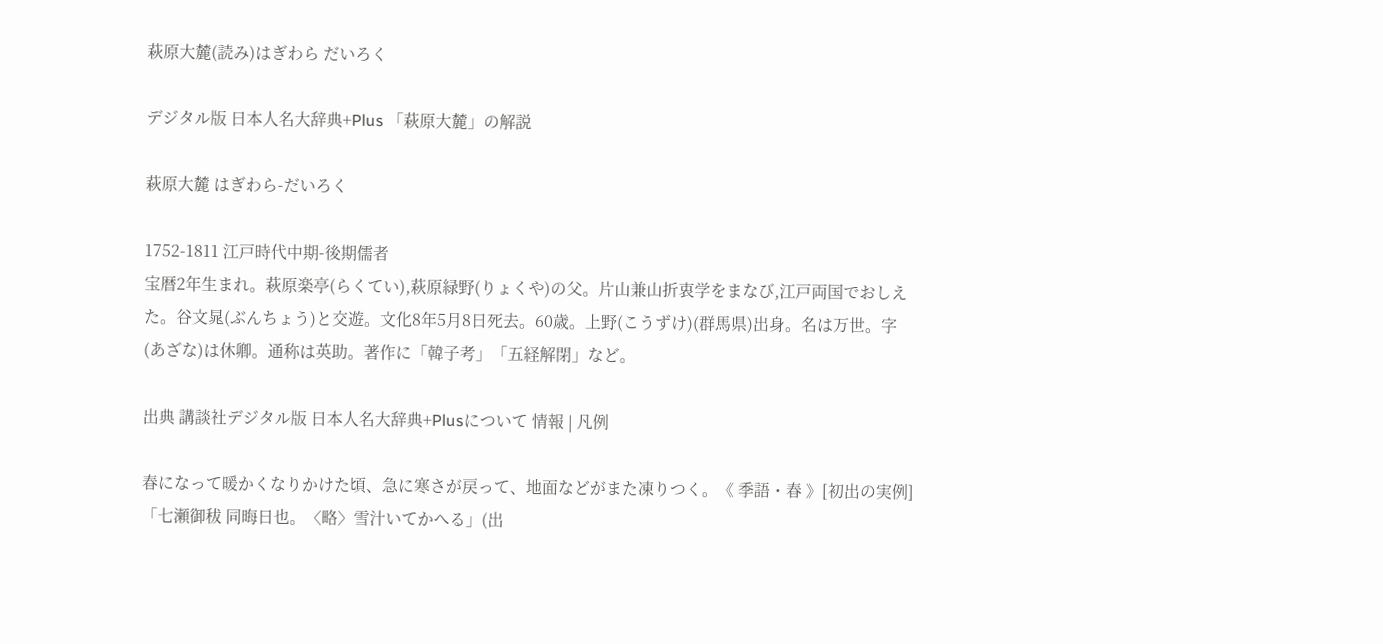萩原大麓(読み)はぎわら だいろく

デジタル版 日本人名大辞典+Plus 「萩原大麓」の解説

萩原大麓 はぎわら-だいろく

1752-1811 江戸時代中期-後期儒者
宝暦2年生まれ。萩原楽亭(らくてい),萩原緑野(りょくや)の父。片山兼山折衷学をまなび,江戸両国でおしえた。谷文晁(ぶんちょう)と交遊。文化8年5月8日死去。60歳。上野(こうずけ)(群馬県)出身。名は万世。字(あざな)は休卿。通称は英助。著作に「韓子考」「五経解閉」など。

出典 講談社デジタル版 日本人名大辞典+Plusについて 情報 | 凡例

春になって暖かくなりかけた頃、急に寒さが戻って、地面などがまた凍りつく。《 季語・春 》[初出の実例]「七瀬御秡 同晦日也。〈略〉雪汁いてかへる」(出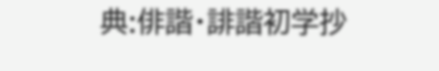典:俳諧・誹諧初学抄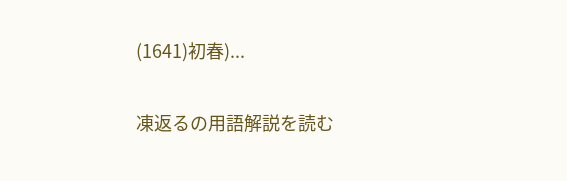(1641)初春)...

凍返るの用語解説を読む